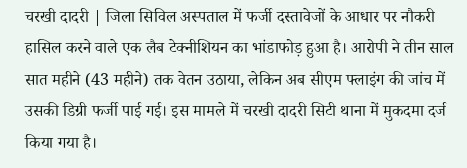चरखी दादरी | जिला सिविल अस्पताल में फर्जी दस्तावेजों के आधार पर नौकरी हासिल करने वाले एक लैब टेक्नीशियन का भांडाफोड़ हुआ है। आरोपी ने तीन साल सात महीने (43 महीने) तक वेतन उठाया, लेकिन अब सीएम फ्लाइंग की जांच में उसकी डिग्री फर्जी पाई गई। इस मामले में चरखी दादरी सिटी थाना में मुकदमा दर्ज किया गया है।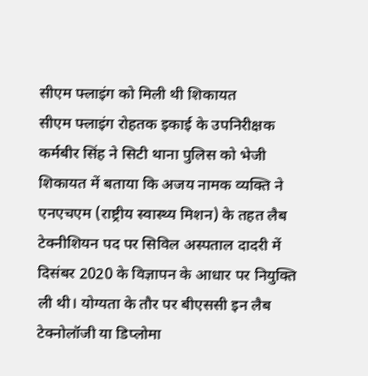सीएम फ्लाइंग को मिली थी शिकायत
सीएम फ्लाइंग रोहतक इकाई के उपनिरीक्षक कर्मबीर सिंह ने सिटी थाना पुलिस को भेजी शिकायत में बताया कि अजय नामक व्यक्ति ने एनएचएम (राष्ट्रीय स्वास्थ्य मिशन) के तहत लैब टेक्नीशियन पद पर सिविल अस्पताल दादरी में दिसंबर 2020 के विज्ञापन के आधार पर नियुक्ति ली थी। योग्यता के तौर पर बीएससी इन लैब टेक्नोलॉजी या डिप्लोमा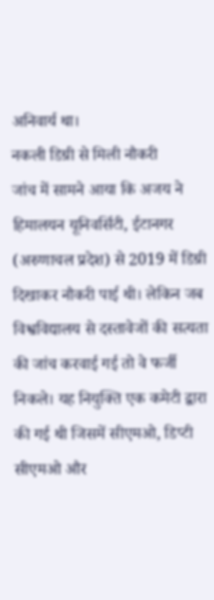अनिवार्य था।
नकली डिग्री से मिली नौकरी
जांच में सामने आया कि अजय ने हिमालयन यूनिवर्सिटी, ईटानगर (अरुणाचल प्रदेश) से 2019 में डिग्री दिखाकर नौकरी पाई थी। लेकिन जब विश्वविद्यालय से दस्तावेजों की सत्यता की जांच करवाई गई तो वे फर्जी निकले। यह नियुक्ति एक कमेटी द्वारा की गई थी जिसमें सीएमओ, डिप्टी सीएमओ और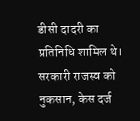डीसी दादरी का प्रतिनिधि शामिल थे।
सरकारी राजस्व को नुकसान, केस दर्ज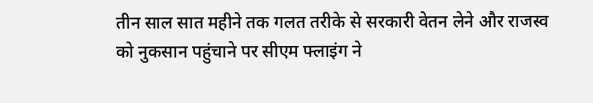तीन साल सात महीने तक गलत तरीके से सरकारी वेतन लेने और राजस्व को नुकसान पहुंचाने पर सीएम फ्लाइंग ने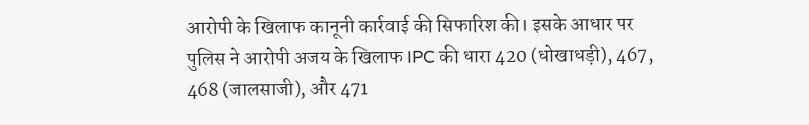आरोपी के खिलाफ कानूनी कार्रवाई की सिफारिश की। इसके आधार पर पुलिस ने आरोपी अजय के खिलाफ IPC की धारा 420 (धोखाधड़ी), 467, 468 (जालसाजी), और 471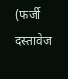(फर्जी दस्तावेज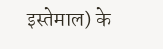इस्तेमाल) के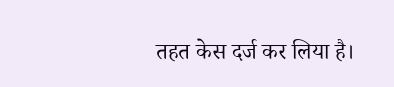तहत केस दर्ज कर लिया है।